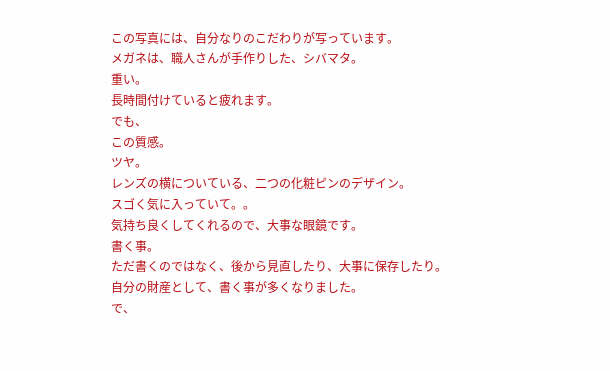この写真には、自分なりのこだわりが写っています。
メガネは、職人さんが手作りした、シバマタ。
重い。
長時間付けていると疲れます。
でも、
この質感。
ツヤ。
レンズの横についている、二つの化粧ピンのデザイン。
スゴく気に入っていて。。
気持ち良くしてくれるので、大事な眼鏡です。
書く事。
ただ書くのではなく、後から見直したり、大事に保存したり。
自分の財産として、書く事が多くなりました。
で、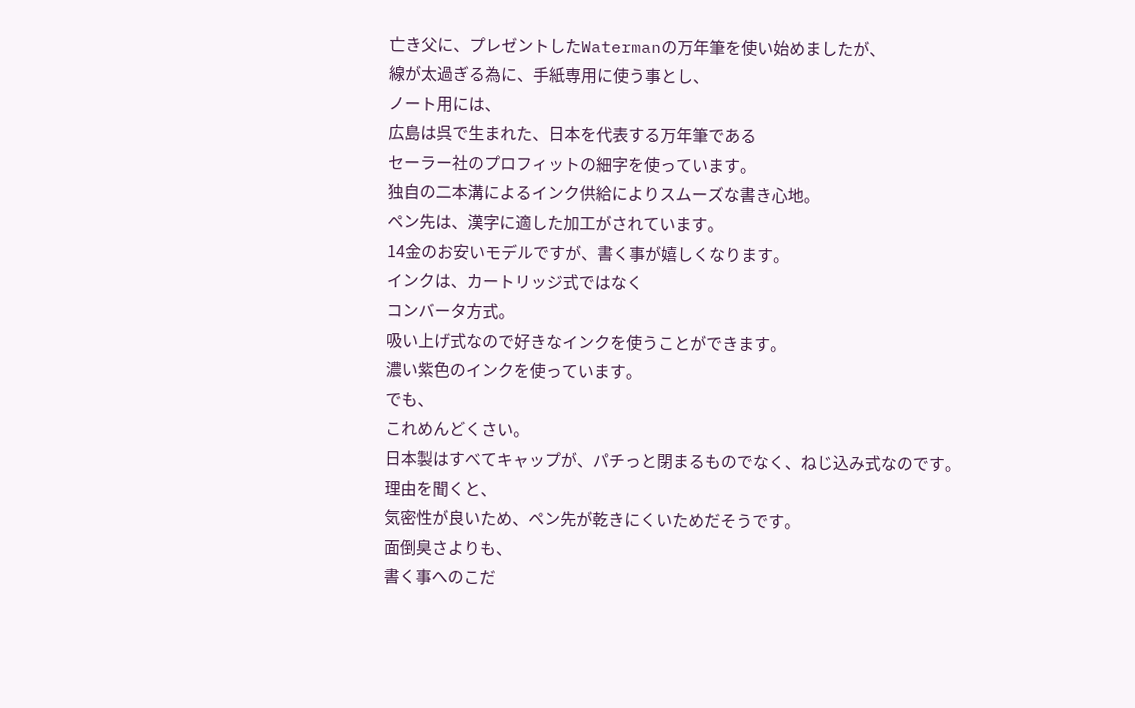亡き父に、プレゼントしたWatermanの万年筆を使い始めましたが、
線が太過ぎる為に、手紙専用に使う事とし、
ノート用には、
広島は呉で生まれた、日本を代表する万年筆である
セーラー社のプロフィットの細字を使っています。
独自の二本溝によるインク供給によりスムーズな書き心地。
ペン先は、漢字に適した加工がされています。
14金のお安いモデルですが、書く事が嬉しくなります。
インクは、カートリッジ式ではなく
コンバータ方式。
吸い上げ式なので好きなインクを使うことができます。
濃い紫色のインクを使っています。
でも、
これめんどくさい。
日本製はすべてキャップが、パチっと閉まるものでなく、ねじ込み式なのです。
理由を聞くと、
気密性が良いため、ペン先が乾きにくいためだそうです。
面倒臭さよりも、
書く事へのこだ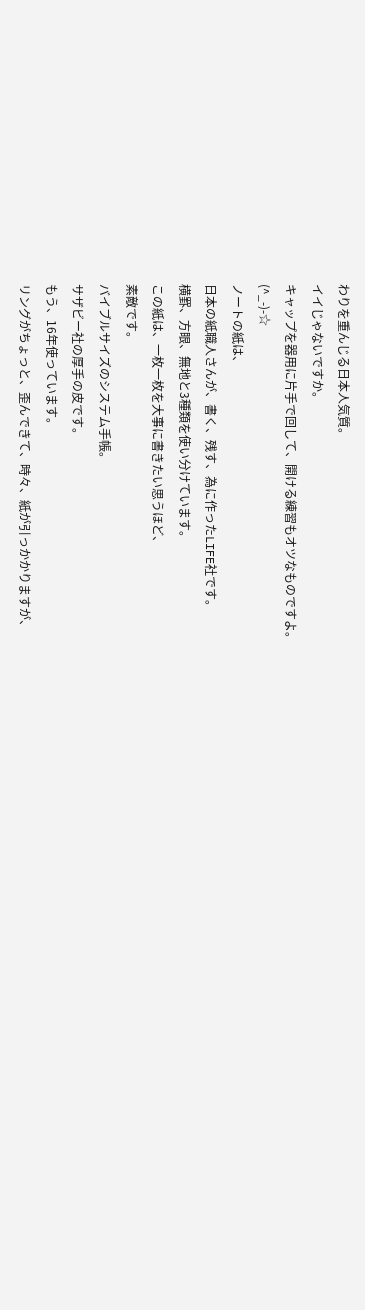わりを重んじる日本人気質。
イイじゃないですか。
キャップを器用に片手で回して、開ける練習もオツなものですよ。
(^_-)-☆
ノートの紙は、
日本の紙職人さんが、書く、残す、為に作ったLIFE社です。
横罫、方眼、無地と3種類を使い分けています。
この紙は、一枚一枚を大事に書きたい思うほど、
素敵です。
バイブルサイズのシステム手帳。
サザビー社の厚手の皮です。
もう、16年使っています。
リングがちょっと、歪んできて、時々、紙が引っかかりますが、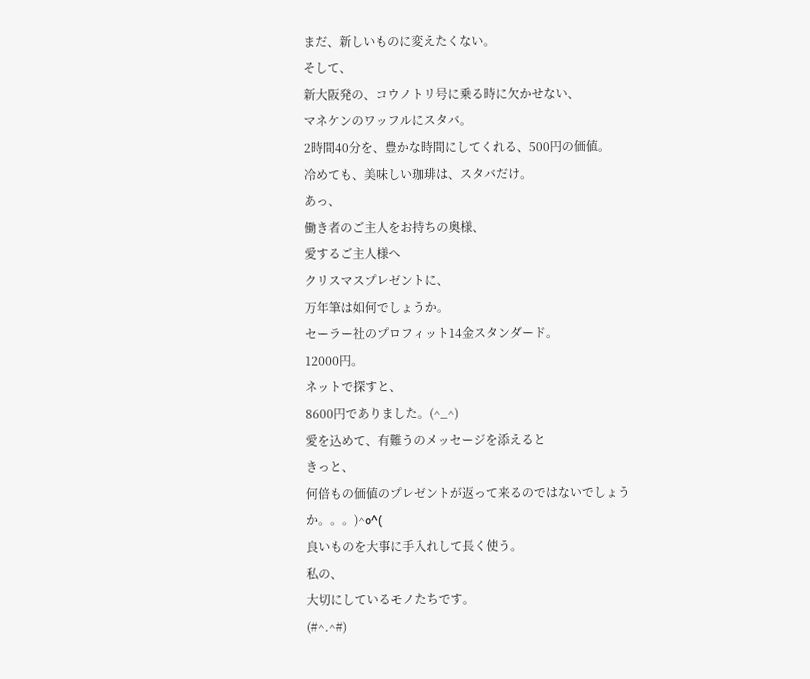まだ、新しいものに変えたくない。
そして、
新大阪発の、コウノトリ号に乗る時に欠かせない、
マネケンのワッフルにスタバ。
2時間40分を、豊かな時間にしてくれる、500円の価値。
冷めても、美味しい珈琲は、スタバだけ。
あっ、
働き者のご主人をお持ちの奥様、
愛するご主人様へ
クリスマスプレゼントに、
万年筆は如何でしょうか。
セーラー社のプロフィット14金スタンダード。
12000円。
ネットで探すと、
8600円でありました。(^_^)
愛を込めて、有難うのメッセージを添えると
きっと、
何倍もの価値のプレゼントが返って来るのではないでしょうか。。。)^o^(
良いものを大事に手入れして長く使う。
私の、
大切にしているモノたちです。
(#^.^#)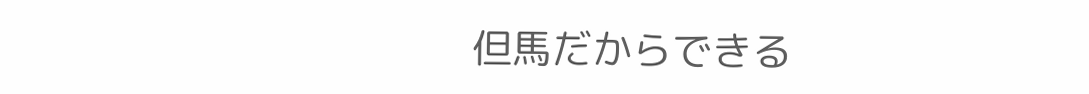但馬だからできる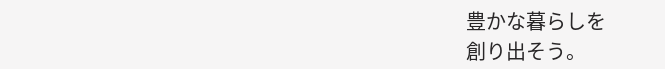豊かな暮らしを
創り出そう。